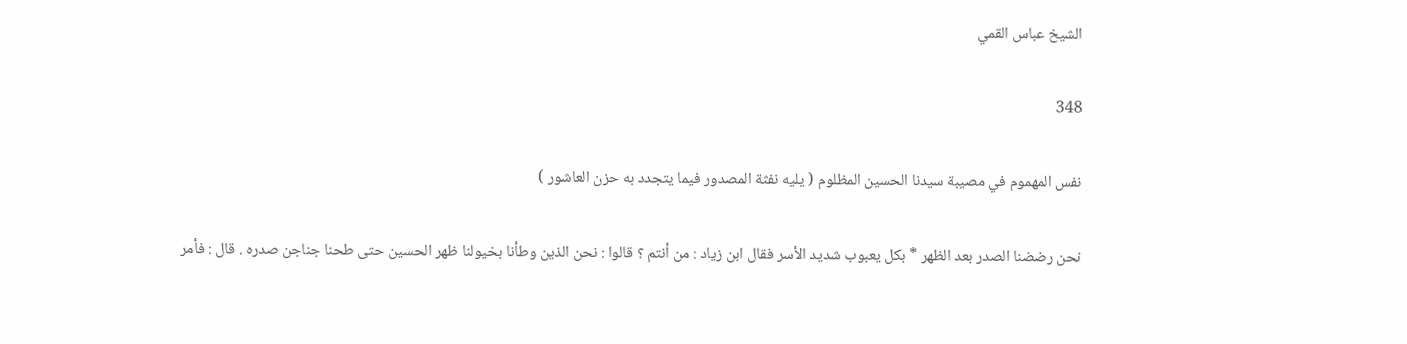الشيخ عباس القمي

348

نفس المهموم في مصيبة سيدنا الحسين المظلوم ( يليه نفثة المصدور فيما يتجدد به حزن العاشور )

نحن رضضنا الصدر بعد الظهر * بكل يعبوب شديد الأسر فقال ابن زياد : من أنتم ؟ قالوا : نحن الذين وطأنا بخيولنا ظهر الحسين حتى طحنا جناجن صدره . قال : فأمر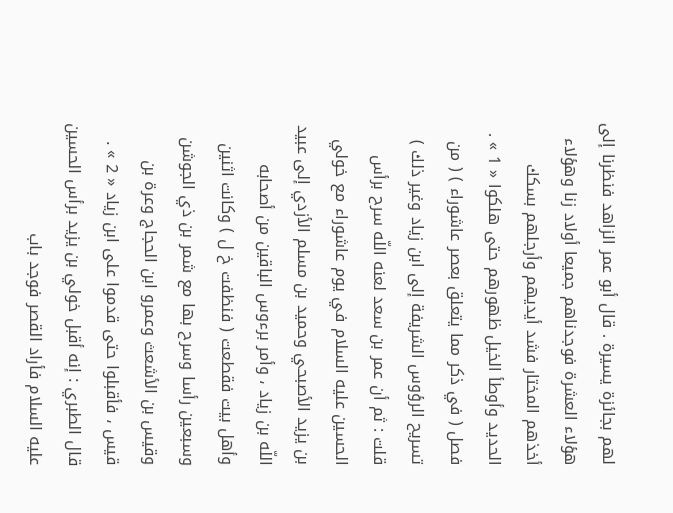لهم بجائزة يسيرة . قال أبو عمر الزاهد فنظرنا إلى هؤلاء العشرة فوجدناهم جميعا أولاد زنا وهؤلاء أخذهم المختار فشد أيديهم وأرجلهم بسكك الحديد وأوطأ الخيل ظهورهم حتى هلكوا « 1 » . فصل ( في ذكر مما يتعلق بعصر عاشوراء ) ( من تسريح الرؤوس الشريفة إلى ابن زياد وغير ذلك ) قلت : ثم أن عمر بن سعد لعنه اللّه سرح برأس الحسين عليه السلام في يوم عاشوراء مع خولي بن يزيد الأصبحي وحميد بن مسلم الأزدي إلى عبيد اللّه بن زياد ، وأمر برءوس الباقين من أصحابه وأهل بيت فقطعت ( فنظفت خ ل ) وكانت اثنين وسبعين رأسا وسرح بها مع شمر بن ذي الجوشن وقيس بن الأشعث وعمرو ابن الحجاج وعرة بن قيس ، فأقبلوا حتى قدموا على ابن زياد « 2 » . قال الطبري : إنه أقبل خولي بن يزيد برأس الحسين عليه السلام فأراد القصر فوجد باب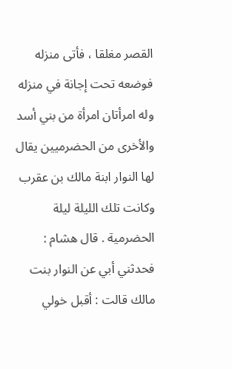القصر مغلقا ، فأتى منزله فوضعه تحت إجانة في منزله وله امرأتان امرأة من بني أسد والأخرى من الحضرميين يقال لها النوار ابنة مالك بن عقرب وكانت تلك الليلة ليلة الحضرمية . قال هشام : فحدثني أبي عن النوار بنت مالك قالت : أقبل خولي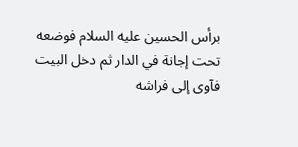برأس الحسين عليه السلام فوضعه تحت إجانة في الدار ثم دخل البيت فآوى إلى فراشه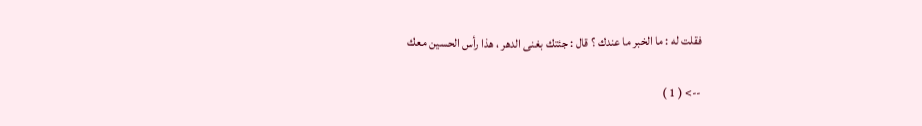فقلت له : ما الخبر ما عندك ؟ قال : جئتك بغنى الدهر ، هذا رأس الحسين معك

--> ( 1 )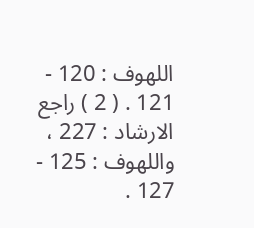اللهوف : 120 - 121 . ( 2 ) راجع الارشاد : 227 ، واللهوف : 125 - 127 .